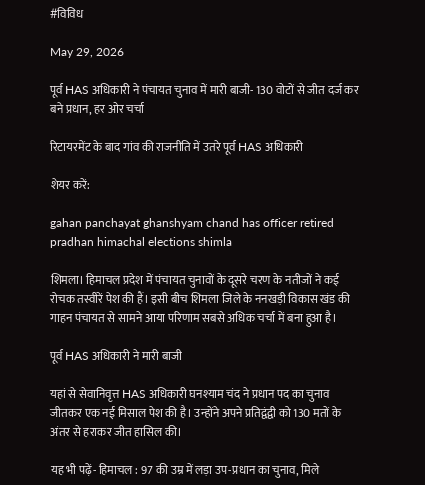#विविध

May 29, 2026

पूर्व HAS अधिकारी ने पंचायत चुनाव में मारी बाजी- 130 वोटों से जीत दर्ज कर बने प्रधान, हर ओर चर्चा

रिटायरमेंट के बाद गांव की राजनीति में उतरे पूर्व HAS अधिकारी

शेयर करें:

gahan panchayat ghanshyam chand has officer retired pradhan himachal elections shimla

शिमला। हिमाचल प्रदेश में पंचायत चुनावों के दूसरे चरण के नतीजों ने कई रोचक तस्वीरें पेश की हैं। इसी बीच शिमला जिले के ननखड़ी विकास खंड की गाहन पंचायत से सामने आया परिणाम सबसे अधिक चर्चा में बना हुआ है।

पूर्व HAS अधिकारी ने मारी बाजी

यहां से सेवानिवृत्त HAS अधिकारी घनश्याम चंद ने प्रधान पद का चुनाव जीतकर एक नई मिसाल पेश की है। उन्होंने अपने प्रतिद्वंद्वी को 130 मतों के अंतर से हराकर जीत हासिल की।

यह भी पढ़ें- हिमाचल : 97 की उम्र में लड़ा उप-प्रधान का चुनाव, मिले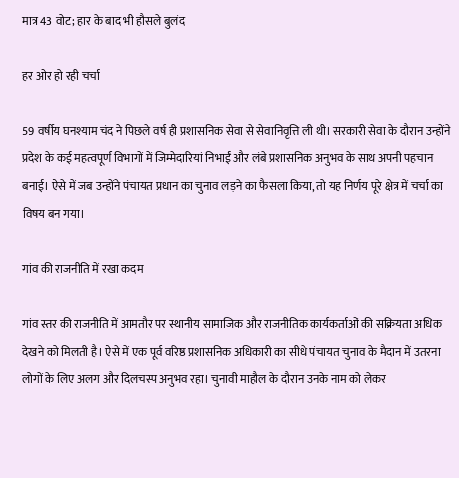मात्र 43 वोट; हार के बाद भी हौसले बुलंद

हर ओर हो रही चर्चा

59 वर्षीय घनश्याम चंद ने पिछले वर्ष ही प्रशासनिक सेवा से सेवानिवृत्ति ली थी। सरकारी सेवा के दौरान उन्होंने प्रदेश के कई महत्वपूर्ण विभागों में जिम्मेदारियां निभाईं और लंबे प्रशासनिक अनुभव के साथ अपनी पहचान बनाई। ऐसे में जब उन्होंने पंचायत प्रधान का चुनाव लड़ने का फैसला किया, तो यह निर्णय पूरे क्षेत्र में चर्चा का विषय बन गया।

गांव की राजनीति में रखा कदम

गांव स्तर की राजनीति में आमतौर पर स्थानीय सामाजिक और राजनीतिक कार्यकर्ताओं की सक्रियता अधिक देखने को मिलती है। ऐसे में एक पूर्व वरिष्ठ प्रशासनिक अधिकारी का सीधे पंचायत चुनाव के मैदान में उतरना लोगों के लिए अलग और दिलचस्प अनुभव रहा। चुनावी माहौल के दौरान उनके नाम को लेकर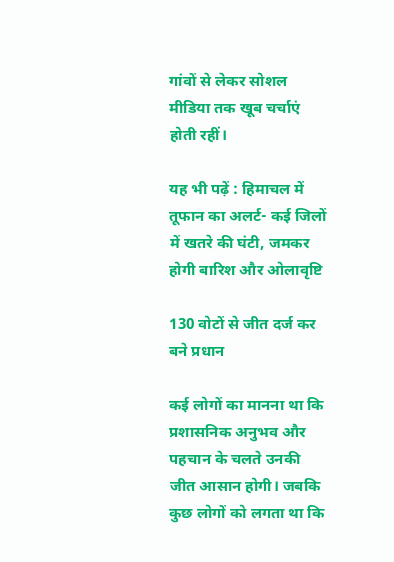गांवों से लेकर सोशल मीडिया तक खूब चर्चाएं होती रहीं।

यह भी पढ़ें : हिमाचल में तूफान का अलर्ट- कई जिलों में खतरे की घंटी, जमकर होगी बारिश और ओलावृष्टि

130 वोटों से जीत दर्ज कर बने प्रधान

कई लोगों का मानना था कि प्रशासनिक अनुभव और पहचान के चलते उनकी जीत आसान होगी। जबकि कुछ लोगों को लगता था कि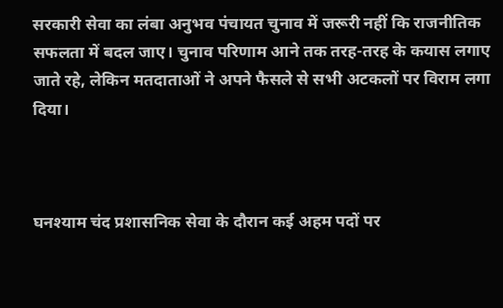सरकारी सेवा का लंबा अनुभव पंचायत चुनाव में जरूरी नहीं कि राजनीतिक सफलता में बदल जाए। चुनाव परिणाम आने तक तरह-तरह के कयास लगाए जाते रहे, लेकिन मतदाताओं ने अपने फैसले से सभी अटकलों पर विराम लगा दिया।



घनश्याम चंद प्रशासनिक सेवा के दौरान कई अहम पदों पर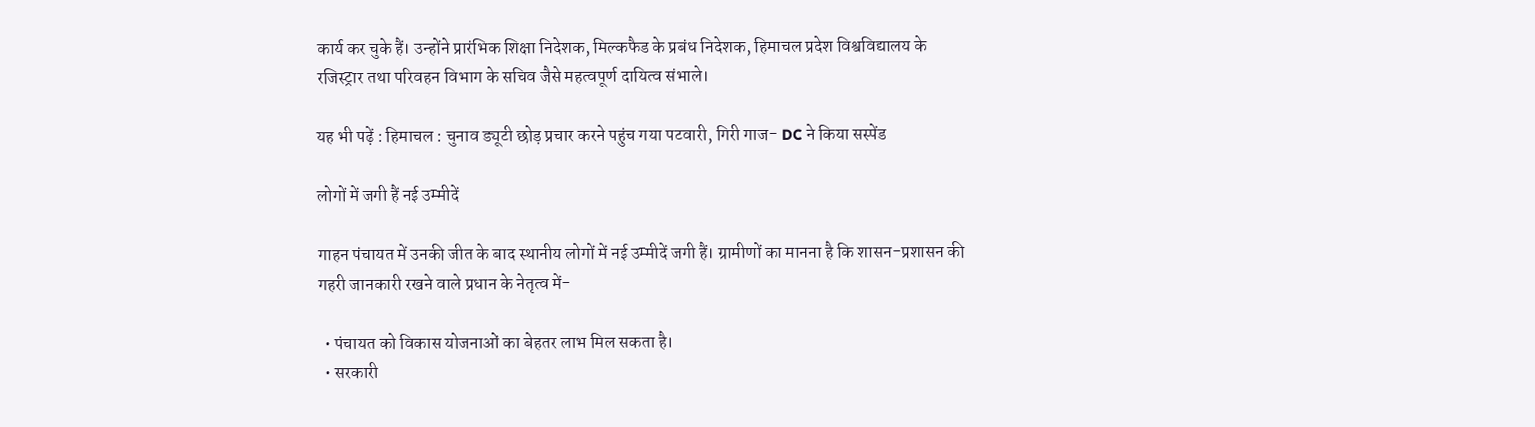कार्य कर चुके हैं। उन्होंने प्रारंभिक शिक्षा निदेशक, मिल्कफैड के प्रबंध निदेशक, हिमाचल प्रदेश विश्वविद्यालय के रजिस्ट्रार तथा परिवहन विभाग के सचिव जैसे महत्वपूर्ण दायित्व संभाले।

यह भी पढ़ें : हिमाचल : चुनाव ड्यूटी छोड़ प्रचार करने पहुंच गया पटवारी, गिरी गाज- DC ने किया सस्पेंड

लोगों में जगी हैं नई उम्मीदें

गाहन पंचायत में उनकी जीत के बाद स्थानीय लोगों में नई उम्मीदें जगी हैं। ग्रामीणों का मानना है कि शासन-प्रशासन की गहरी जानकारी रखने वाले प्रधान के नेतृत्व में-

  • पंचायत को विकास योजनाओं का बेहतर लाभ मिल सकता है।
  • सरकारी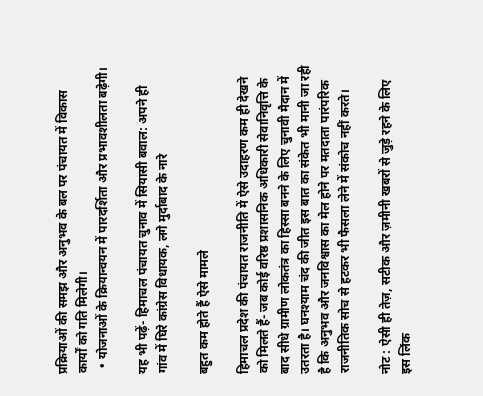प्रक्रियाओं की समझ और अनुभव के बल पर पंचायत में विकास कार्यों को गति मिलेगी।
  • योजनाओं के क्रियान्वयन में पारदर्शिता और प्रभावशीलता बढ़ेगी।

यह भी पढ़ें- हिमाचल पंचायत चुनाव में सियासी बवाल: अपने ही गांव में घिरे कांग्रेस विधायक, लगे मुर्दाबाद के नारे

बहुत कम होते हैं ऐसे मामले

हिमाचल प्रदेश की पंचायत राजनीति में ऐसे उदाहरण कम ही देखने को मिलते हैं- जब कोई वरिष्ठ प्रशासनिक अधिकारी सेवानिवृत्ति के बाद सीधे ग्रामीण लोकतंत्र का हिस्सा बनने के लिए चुनावी मैदान में उतरता है। घनश्याम चंद की जीत इस बात का संकेत भी मानी जा रही है कि अनुभव और जनविश्वास का मेल होने पर मतदाता पारंपरिक राजनीतिक सोच से हटकर भी फैसला लेने में संकोच नहीं करते।

नोट : ऐसी ही तेज़, सटीक और ज़मीनी खबरों से जुड़े रहने के लिए इस लिंक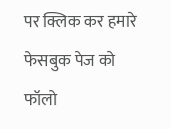पर क्लिक कर हमारे फेसबुक पेज को फॉलो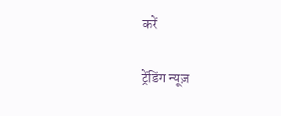करें

ट्रेंडिंग न्यूज़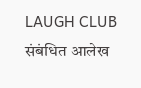LAUGH CLUB
संबंधित आलेख